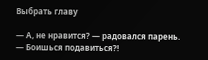Выбрать главу

— А, не нравится? — радовался парень. — Боишься подавиться?!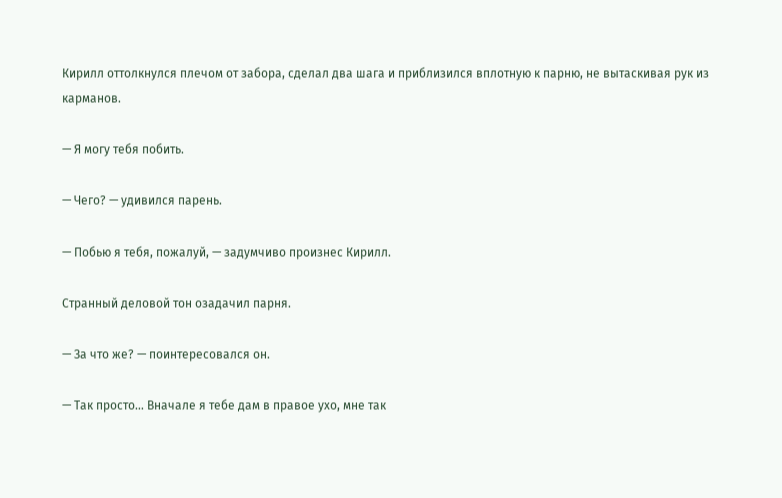Кирилл оттолкнулся плечом от забора, сделал два шага и приблизился вплотную к парню, не вытаскивая рук из карманов.

— Я могу тебя побить.

— Чего? — удивился парень.

— Побью я тебя, пожалуй, — задумчиво произнес Кирилл.

Странный деловой тон озадачил парня.

— За что же? — поинтересовался он.

— Так просто… Вначале я тебе дам в правое ухо, мне так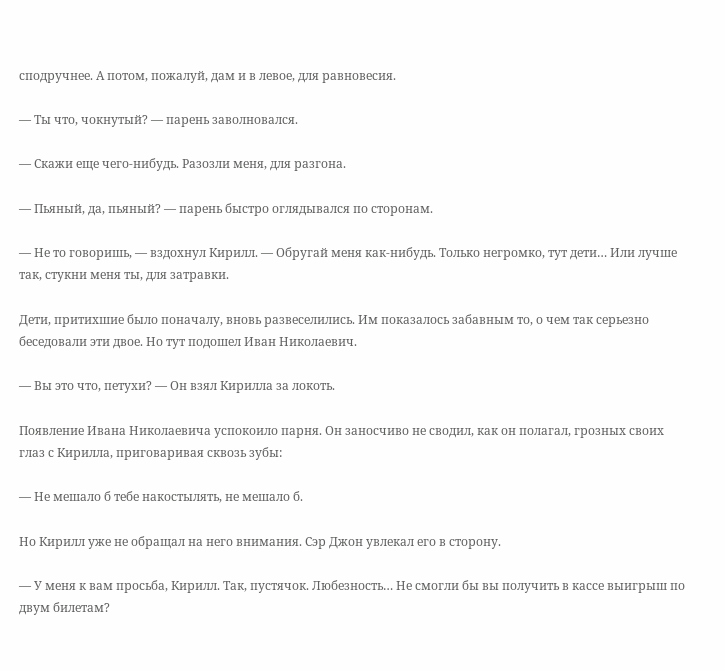сподручнее. А потом, пожалуй, дам и в левое, для равновесия.

— Ты что, чокнутый? — парень заволновался.

— Скажи еще чего-нибудь. Разозли меня, для разгона.

— Пьяный, да, пьяный? — парень быстро оглядывался по сторонам.

— Не то говоришь, — вздохнул Кирилл. — Обругай меня как-нибудь. Только негромко, тут дети… Или лучше так, стукни меня ты, для затравки.

Дети, притихшие было поначалу, вновь развеселились. Им показалось забавным то, о чем так серьезно беседовали эти двое. Но тут подошел Иван Николаевич.

— Вы это что, петухи? — Он взял Кирилла за локоть.

Появление Ивана Николаевича успокоило парня. Он заносчиво не сводил, как он полагал, грозных своих глаз с Кирилла, приговаривая сквозь зубы:

— Не мешало б тебе накостылять, не мешало б.

Но Кирилл уже не обращал на него внимания. Сэр Джон увлекал его в сторону.

— У меня к вам просьба, Кирилл. Так, пустячок. Любезность… Не смогли бы вы получить в кассе выигрыш по двум билетам?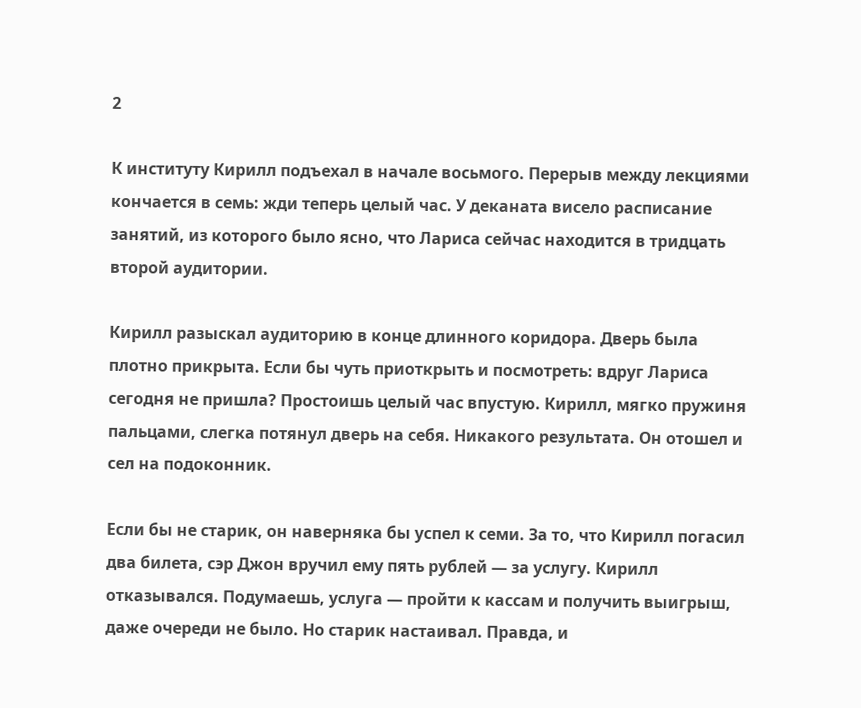2

К институту Кирилл подъехал в начале восьмого. Перерыв между лекциями кончается в семь: жди теперь целый час. У деканата висело расписание занятий, из которого было ясно, что Лариса сейчас находится в тридцать второй аудитории.

Кирилл разыскал аудиторию в конце длинного коридора. Дверь была плотно прикрыта. Если бы чуть приоткрыть и посмотреть: вдруг Лариса сегодня не пришла? Простоишь целый час впустую. Кирилл, мягко пружиня пальцами, слегка потянул дверь на себя. Никакого результата. Он отошел и сел на подоконник.

Если бы не старик, он наверняка бы успел к семи. За то, что Кирилл погасил два билета, сэр Джон вручил ему пять рублей — за услугу. Кирилл отказывался. Подумаешь, услуга — пройти к кассам и получить выигрыш, даже очереди не было. Но старик настаивал. Правда, и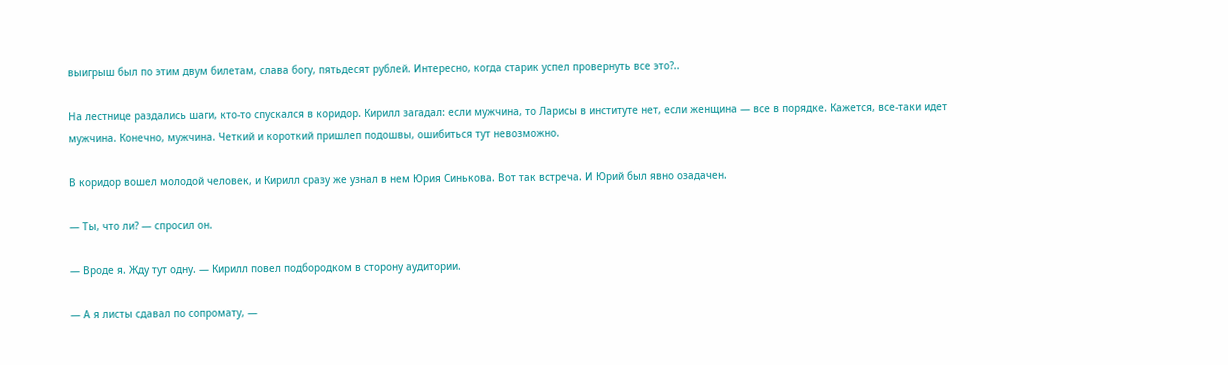выигрыш был по этим двум билетам, слава богу, пятьдесят рублей. Интересно, когда старик успел провернуть все это?..

На лестнице раздались шаги, кто-то спускался в коридор. Кирилл загадал: если мужчина, то Ларисы в институте нет, если женщина — все в порядке. Кажется, все-таки идет мужчина. Конечно, мужчина. Четкий и короткий пришлеп подошвы, ошибиться тут невозможно.

В коридор вошел молодой человек, и Кирилл сразу же узнал в нем Юрия Синькова. Вот так встреча. И Юрий был явно озадачен.

— Ты, что ли? — спросил он.

— Вроде я. Жду тут одну. — Кирилл повел подбородком в сторону аудитории.

— А я листы сдавал по сопромату, —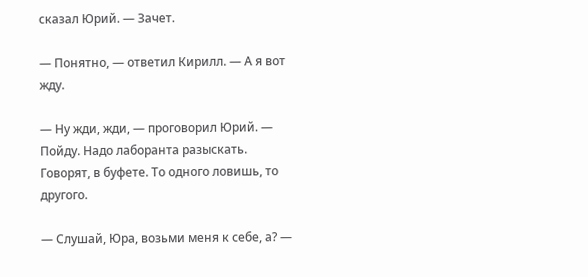сказал Юрий. — Зачет.

— Понятно, — ответил Кирилл. — А я вот жду.

— Ну жди, жди, — проговорил Юрий. — Пойду. Надо лаборанта разыскать. Говорят, в буфете. То одного ловишь, то другого.

— Слушай, Юра, возьми меня к себе, а? —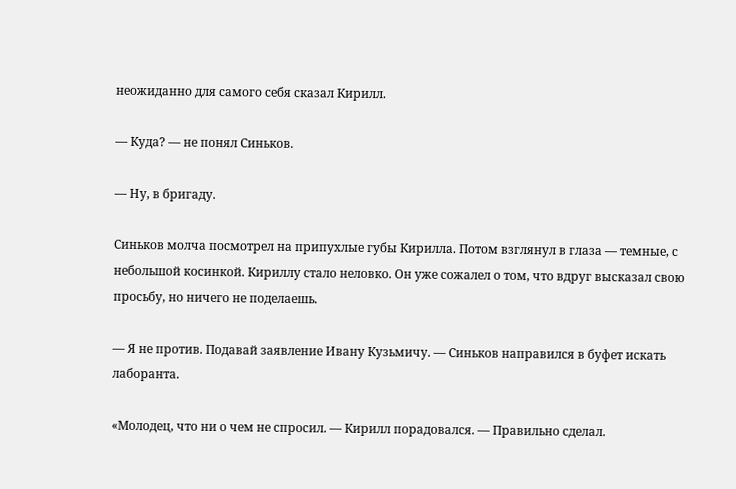неожиданно для самого себя сказал Кирилл.

— Куда? — не понял Синьков.

— Ну, в бригаду.

Синьков молча посмотрел на припухлые губы Кирилла. Потом взглянул в глаза — темные, с небольшой косинкой. Кириллу стало неловко. Он уже сожалел о том, что вдруг высказал свою просьбу, но ничего не поделаешь.

— Я не против. Подавай заявление Ивану Кузьмичу. — Синьков направился в буфет искать лаборанта.

«Молодец, что ни о чем не спросил. — Кирилл порадовался. — Правильно сделал.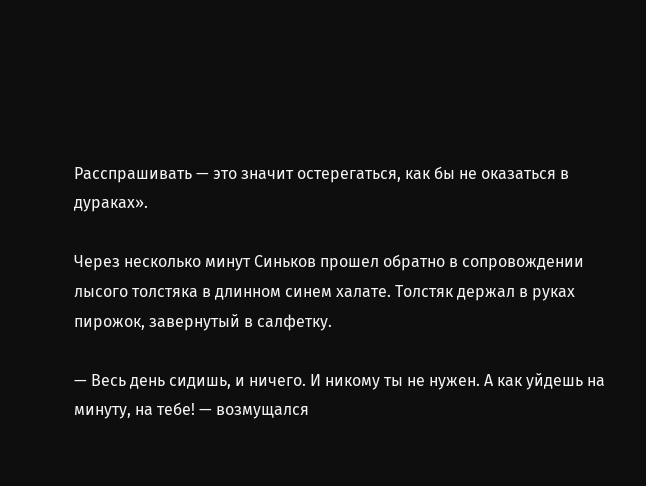Расспрашивать — это значит остерегаться, как бы не оказаться в дураках».

Через несколько минут Синьков прошел обратно в сопровождении лысого толстяка в длинном синем халате. Толстяк держал в руках пирожок, завернутый в салфетку.

— Весь день сидишь, и ничего. И никому ты не нужен. А как уйдешь на минуту, на тебе! — возмущался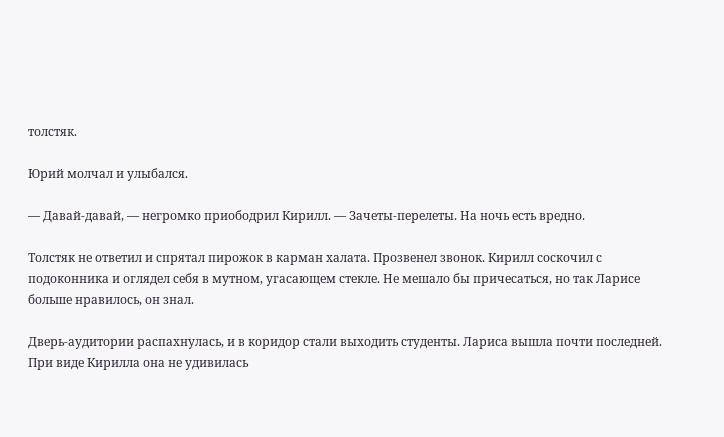толстяк.

Юрий молчал и улыбался.

— Давай-давай, — негромко приободрил Кирилл. — Зачеты-перелеты. На ночь есть вредно.

Толстяк не ответил и спрятал пирожок в карман халата. Прозвенел звонок. Кирилл соскочил с подоконника и оглядел себя в мутном, угасающем стекле. Не мешало бы причесаться, но так Ларисе больше нравилось, он знал.

Дверь-аудитории распахнулась, и в коридор стали выходить студенты. Лариса вышла почти последней. При виде Кирилла она не удивилась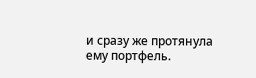и сразу же протянула ему портфель.